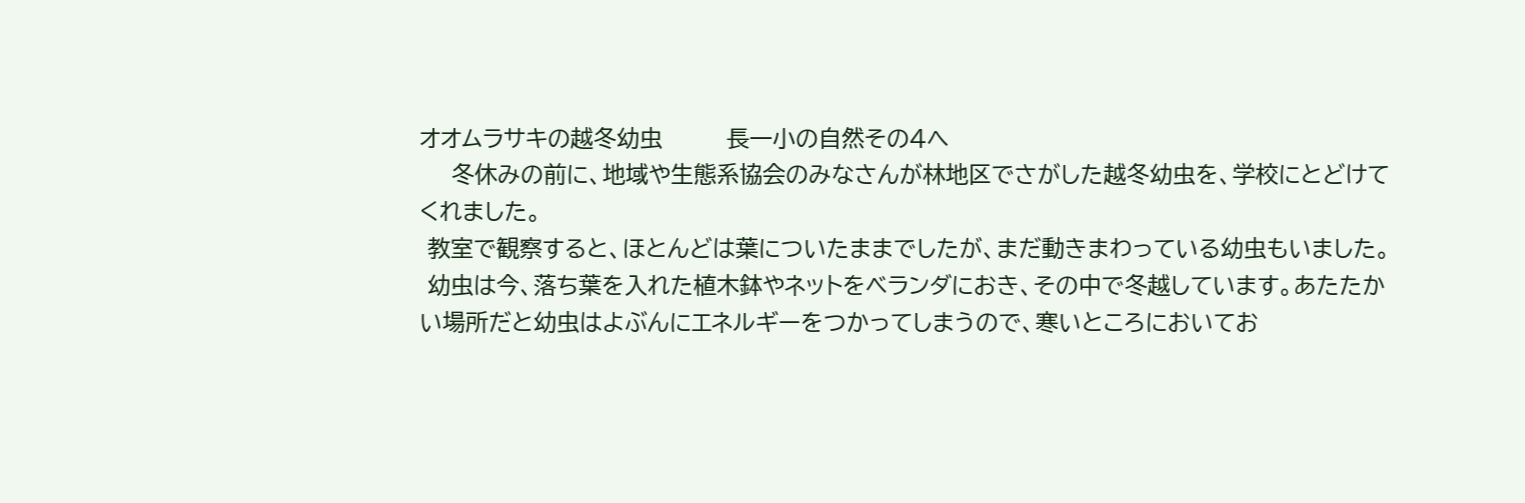オオムラサキの越冬幼虫        長一小の自然その4へ
    冬休みの前に、地域や生態系協会のみなさんが林地区でさがした越冬幼虫を、学校にとどけてくれました。
 教室で観察すると、ほとんどは葉についたままでしたが、まだ動きまわっている幼虫もいました。
 幼虫は今、落ち葉を入れた植木鉢やネットをベランダにおき、その中で冬越しています。あたたかい場所だと幼虫はよぶんにエネルギーをつかってしまうので、寒いところにおいてお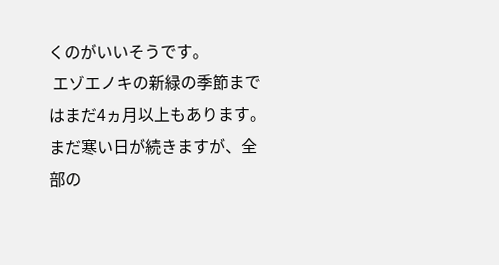くのがいいそうです。
 エゾエノキの新緑の季節まではまだ4ヵ月以上もあります。まだ寒い日が続きますが、全部の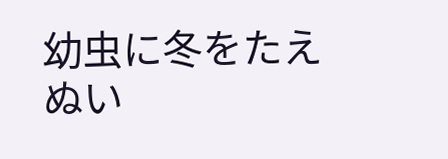幼虫に冬をたえぬい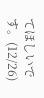てほしいです。(12/26)